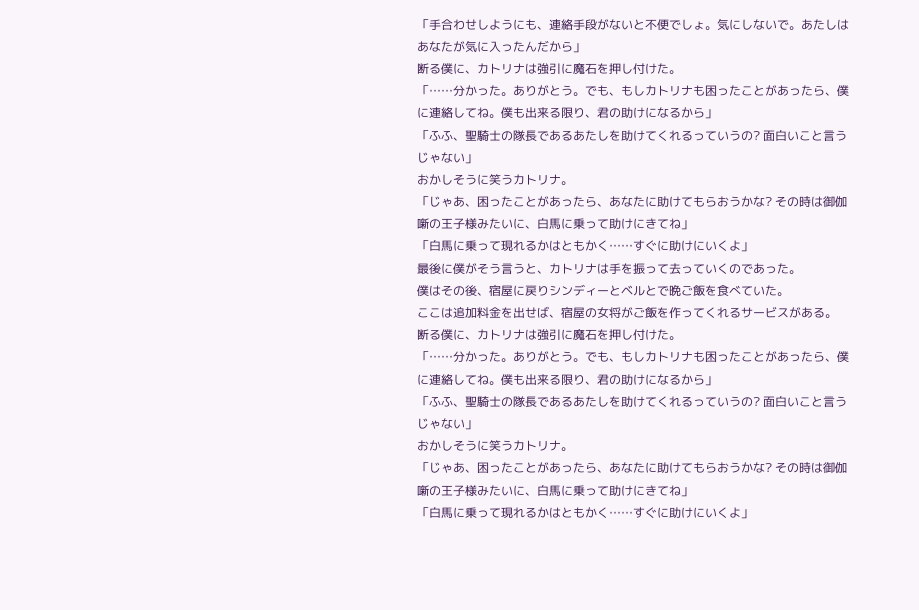「手合わせしようにも、連絡手段がないと不便でしょ。気にしないで。あたしはあなたが気に入ったんだから」
断る僕に、カトリナは強引に魔石を押し付けた。
「……分かった。ありがとう。でも、もしカトリナも困ったことがあったら、僕に連絡してね。僕も出来る限り、君の助けになるから」
「ふふ、聖騎士の隊長であるあたしを助けてくれるっていうの? 面白いこと言うじゃない」
おかしそうに笑うカトリナ。
「じゃあ、困ったことがあったら、あなたに助けてもらおうかな? その時は御伽噺の王子様みたいに、白馬に乗って助けにきてね」
「白馬に乗って現れるかはともかく……すぐに助けにいくよ」
最後に僕がそう言うと、カトリナは手を振って去っていくのであった。
僕はその後、宿屋に戻りシンディーとベルとで晩ご飯を食べていた。
ここは追加料金を出せば、宿屋の女将がご飯を作ってくれるサービスがある。
断る僕に、カトリナは強引に魔石を押し付けた。
「……分かった。ありがとう。でも、もしカトリナも困ったことがあったら、僕に連絡してね。僕も出来る限り、君の助けになるから」
「ふふ、聖騎士の隊長であるあたしを助けてくれるっていうの? 面白いこと言うじゃない」
おかしそうに笑うカトリナ。
「じゃあ、困ったことがあったら、あなたに助けてもらおうかな? その時は御伽噺の王子様みたいに、白馬に乗って助けにきてね」
「白馬に乗って現れるかはともかく……すぐに助けにいくよ」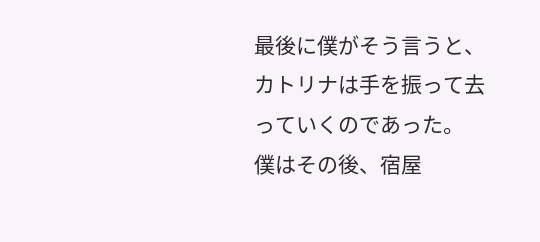最後に僕がそう言うと、カトリナは手を振って去っていくのであった。
僕はその後、宿屋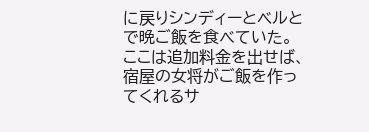に戻りシンディーとベルとで晩ご飯を食べていた。
ここは追加料金を出せば、宿屋の女将がご飯を作ってくれるサ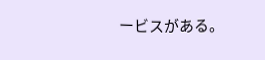ービスがある。